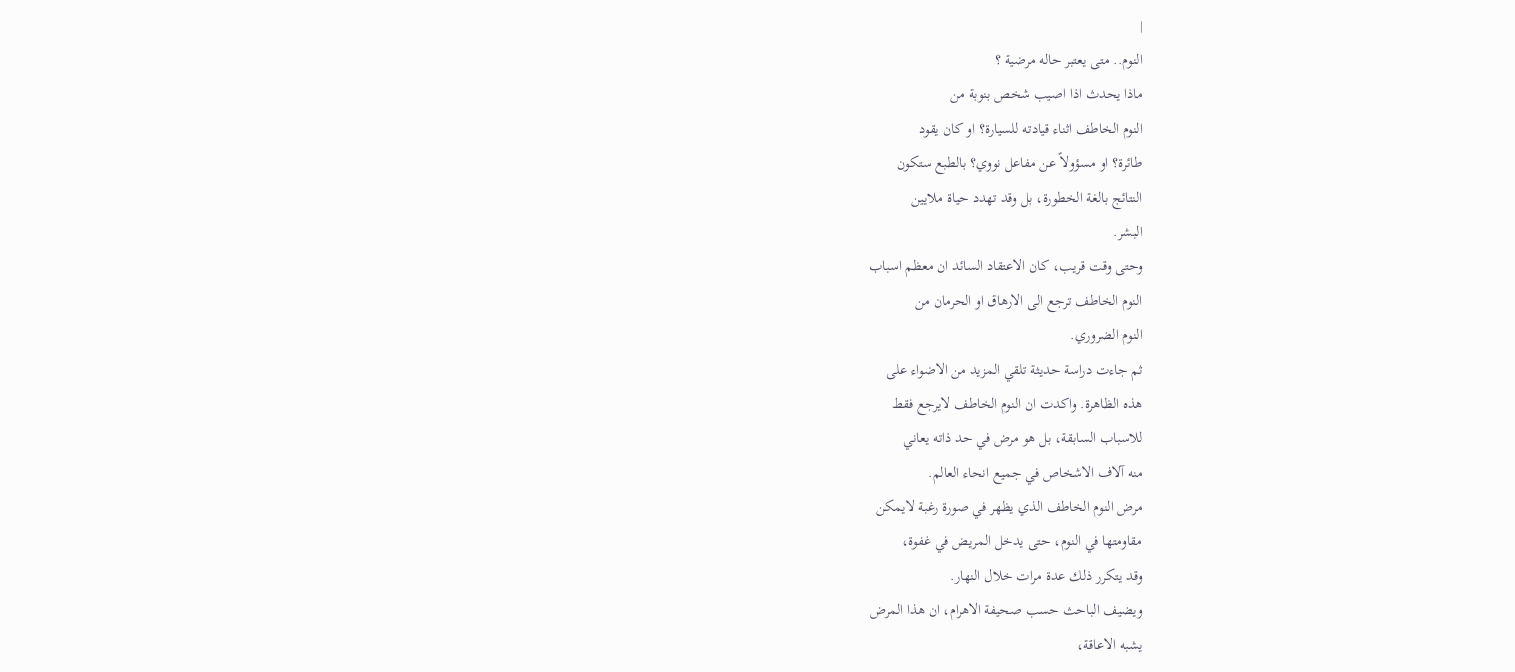|
النوم.. متى يعتبر حاله مرضية ؟
ماذا يحدث اذا اصيب شخص بنوبة من
النوم الخاطف اثناء قيادته للسيارة؟ او كان يقود
طائرة؟ او مسؤولاً عن مفاعل نووي؟ بالطبع ستكون
النتائج بالغة الخطورة، بل وقد تهدد حياة ملايين
البشر.
وحتى وقت قريب، كان الاعتقاد السائد ان معظم اسباب
النوم الخاطف ترجع الى الارهاق او الحرمان من
النوم الضروري.
ثم جاءت دراسة حديثة تلقي المزيد من الاضواء على
هذه الظاهرة. واكدت ان النوم الخاطف لايرجع فقط
للاسباب السابقة، بل هو مرض في حد ذاته يعاني
منه آلاف الاشخاص في جميع انحاء العالم.
مرض النوم الخاطف الذي يظهر في صورة رغبة لايمكن
مقاومتها في النوم، حتى يدخل المريض في غفوة،
وقد يتكرر ذلك عدة مرات خلال النهار.
ويضيف الباحث حسب صحيفة الاهرام، ان هذا المرض
يشبه الاعاقة،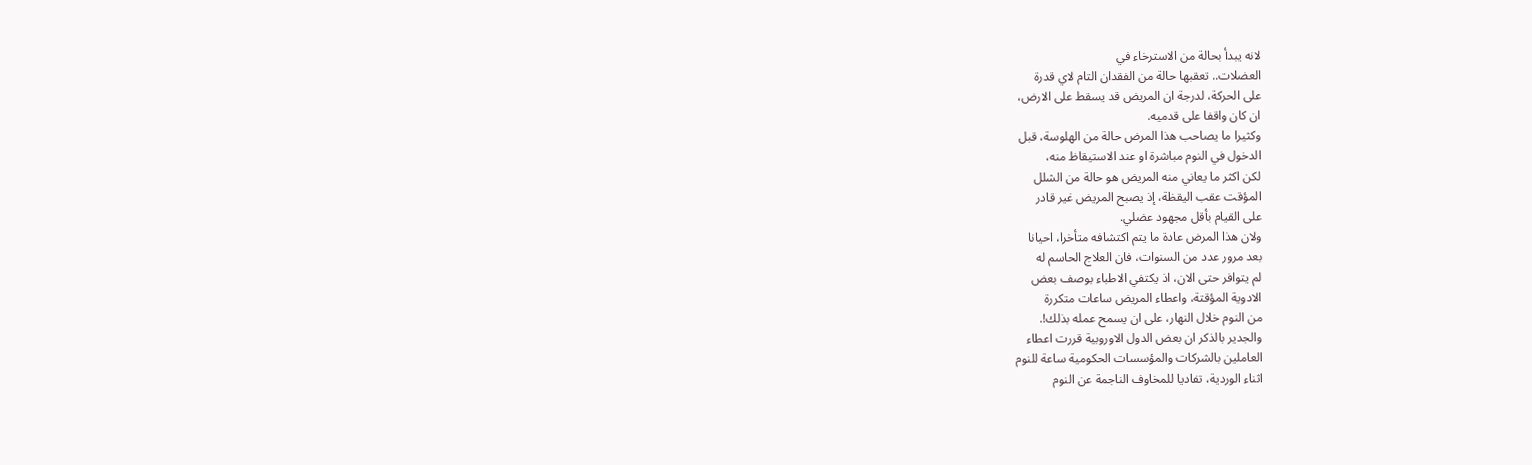لانه يبدأ بحالة من الاسترخاء في
العضلات.. تعقبها حالة من الفقدان التام لاي قدرة
على الحركة، لدرجة ان المريض قد يسقط على الارض،
ان كان واقفا على قدميه.
وكثيرا ما يصاحب هذا المرض حالة من الهلوسة، قبل
الدخول في النوم مباشرة او عند الاستيقاظ منه،
لكن اكثر ما يعاني منه المريض هو حالة من الشلل
المؤقت عقب اليقظة، إذ يصبح المريض غير قادر
على القيام بأقل مجهود عضلي.
ولان هذا المرض عادة ما يتم اكتشافه متأخرا، احيانا
بعد مرور عدد من السنوات، فان العلاج الحاسم له
لم يتوافر حتى الان، اذ يكتفي الاطباء بوصف بعض
الادوية المؤقتة، واعطاء المريض ساعات متكررة
من النوم خلال النهار، على ان يسمح عمله بذلك!.
والجدير بالذكر ان بعض الدول الاوروبية قررت اعطاء
العاملين بالشركات والمؤسسات الحكومية ساعة للنوم
اثناء الوردية، تفاديا للمخاوف الناجمة عن النوم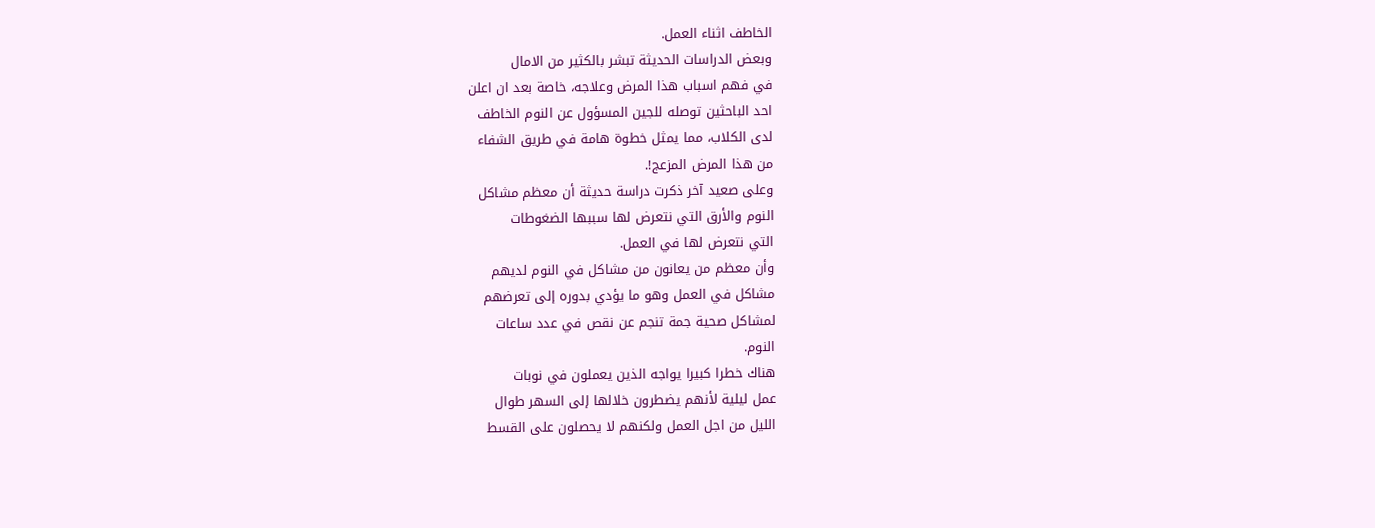الخاطف اثناء العمل.
وبعض الدراسات الحديثة تبشر بالكثير من الامال
في فهم اسباب هذا المرض وعلاجه، خاصة بعد ان اعلن
احد الباحثين توصله للجين المسؤول عن النوم الخاطف
لدى الكلاب، مما يمثل خطوة هامة في طريق الشفاء
من هذا المرض المزعج!.
وعلى صعيد آخر ذكرت دراسة حديثة أن معظم مشاكل
النوم والأرق التي نتعرض لها سببها الضغوطات
التي نتعرض لها في العمل.
وأن معظم من يعانون من مشاكل في النوم لديهم
مشاكل في العمل وهو ما يؤدي بدوره إلى تعرضهم
لمشاكل صحية جمة تنجم عن نقص في عدد ساعات
النوم.
هناك خطرا كبيرا يواجه الذين يعملون في نوبات
عمل ليلية لأنهم يضطرون خلالها إلى السهر طوال
الليل من اجل العمل ولكنهم لا يحصلون على القسط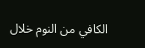الكافي من النوم خلال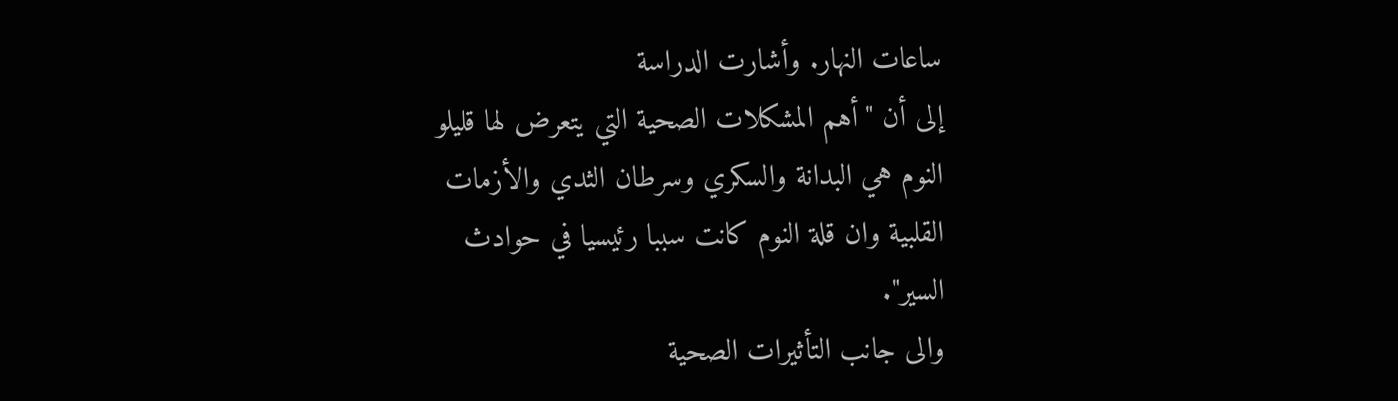ساعات النهار. وأشارت الدراسة
إلى أن "أهم المشكلات الصحية التي يتعرض لها قليلو
النوم هي البدانة والسكري وسرطان الثدي والأزمات
القلبية وان قلة النوم كانت سببا رئيسيا في حوادث
السير".
والى جانب التأثيرات الصحية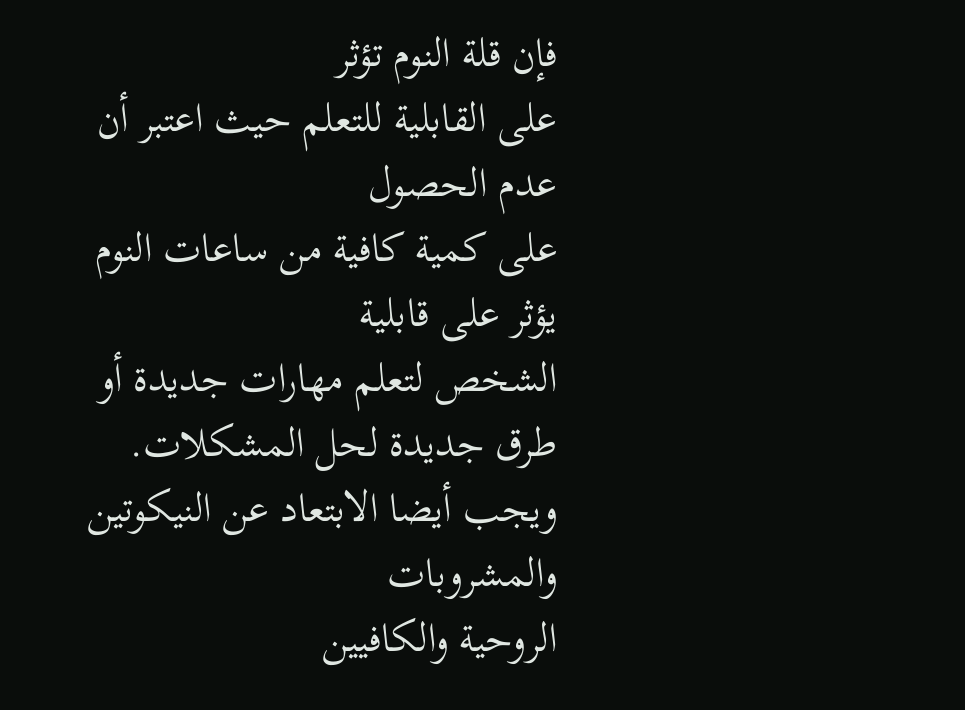فإن قلة النوم تؤثر
على القابلية للتعلم حيث اعتبر أن عدم الحصول
على كمية كافية من ساعات النوم يؤثر على قابلية
الشخص لتعلم مهارات جديدة أو طرق جديدة لحل المشكلات.
ويجب أيضا الابتعاد عن النيكوتين والمشروبات
الروحية والكافيين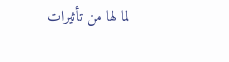لما لها من تأثيرات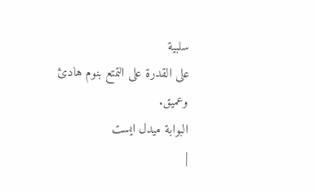سلبية
على القدرة على التمتع بنوم هادئ وعميق.
البوابة ميدل ايست
|